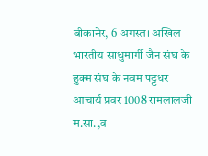बीकानेर, 6 अगस्त। अखिल भारतीय साधुमार्गी जैन संघ के हुक्म संघ के नवम पट्टधर आचार्य प्रवर 1008 रामलालजी म.सा.,व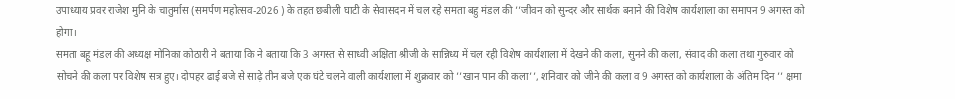उपाध्याय प्रवर राजेश मुनि के चातुर्मास (समर्पण महोत्सव-2026 ) के तहत छबीली घाटी के सेवासदन में चल रहे समता बहु मंडल की ’’जीवन को सुन्दर और सार्थक बनाने की विशेष कार्यशाला का समापन 9 अगस्त को होगा।
समता बहू मंडल की अध्यक्ष मोनिका कोठारी ने बताया कि ने बताया कि 3 अगस्त से साध्वी अक्षिता श्रीजी के सान्निध्य में चल रही विशेष कार्यशाला में देखने की कला, सुनने की कला, संवाद की कला तथा गुरुवार को सोचने की कला पर विशेष सत्र हुए। दोपहर ढाई बजे से साढ़े तीन बजे एक घंटे चलने वाली कार्यशाला में शुक्रवार को ’’खान पान की कला’’, शनिवार को जीने की कला व 9 अगस्त को कार्यशाला के अंतिम दिन ’’ क्षमा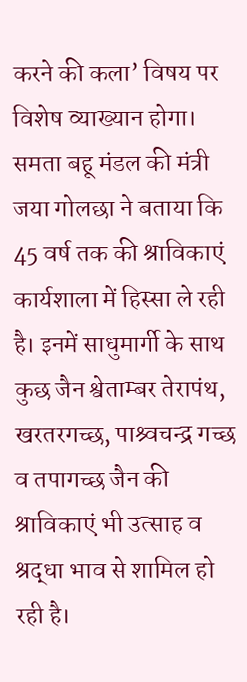करने की कला’ विषय पर विशेष व्याख्यान होगा। समता बहू मंडल की मंत्री जया गोलछा ने बताया कि 45 वर्ष तक की श्राविकाएं कार्यशाला में हिस्सा ले रही है। इनमें साधुमार्गी के साथ कुछ जैन श्वेताम्बर तेरापंथ, खरतरगच्छ, पाश्र्वचन्द्र गच्छ व तपागच्छ जैन की श्राविकाएं भी उत्साह व श्रद्धा भाव से शामिल हो रही है।